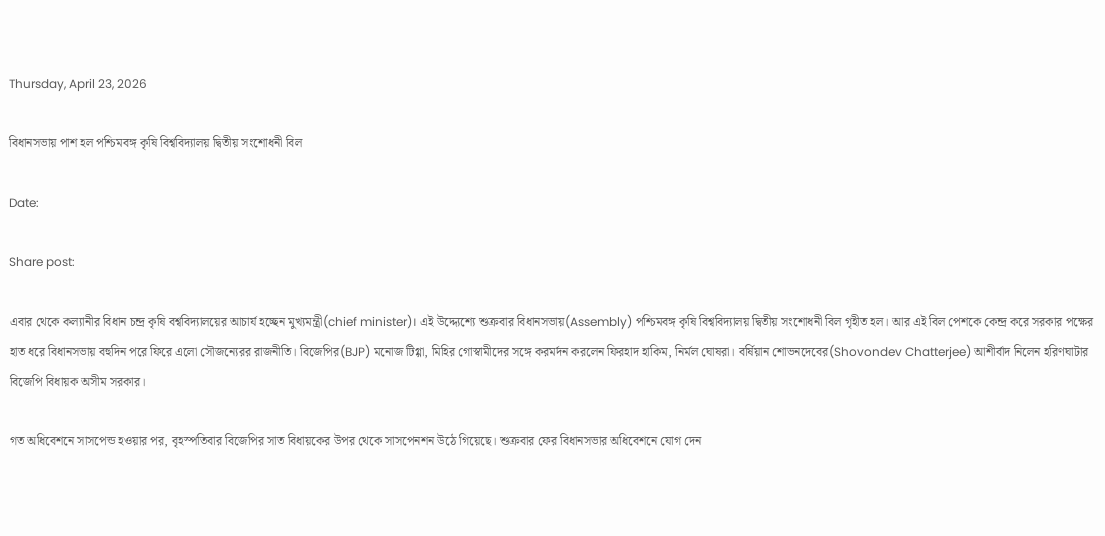Thursday, April 23, 2026

বিধানসভায় পাশ হল পশ্চিমবঙ্গ কৃষি বিশ্ববিদ্যালয় দ্বিতীয় সংশোধনী বিল

Date:

Share post:

এবার থেকে কল্যানীর বিধান চন্দ্র কৃষি বশ্ববিদ্যালয়ের আচার্য হচ্ছেন মুখ্যমন্ত্রী(chief minister)। এই উদ্দ্যেশ্যে শুক্রবার বিধানসভায়(Assembly) পশ্চিমবঙ্গ কৃষি বিশ্ববিদ্যালয় দ্বিতীয় সংশোধনী বিল গৃহীত হল। আর এই বিল পেশকে কেন্দ্র করে সরকার পক্ষের হাত ধরে বিধানসভায় বহুদিন পরে ফিরে এলো সৌজন্যেরর রাজনীতি। বিজেপির(BJP) মনোজ টিগ্গা, মিহির গোস্বামীদের সঙ্গে করমর্দন করলেন ফিরহাদ হাকিম, নির্মল ঘোষরা। বর্ষিয়ান শোভনদেবের(Shovondev Chatterjee) আশীর্বাদ নিলেন হরিণঘাটার বিজেপি বিধায়ক অসীম সরকার।

গত অধিবেশনে সাসপেন্ড হওয়ার পর, বৃহস্পতিবার বিজেপির সাত বিধায়কের উপর থেকে সাসপেনশন উঠে গিয়েছে। শুক্রবার ফের বিধানসভার অধিবেশনে যোগ দেন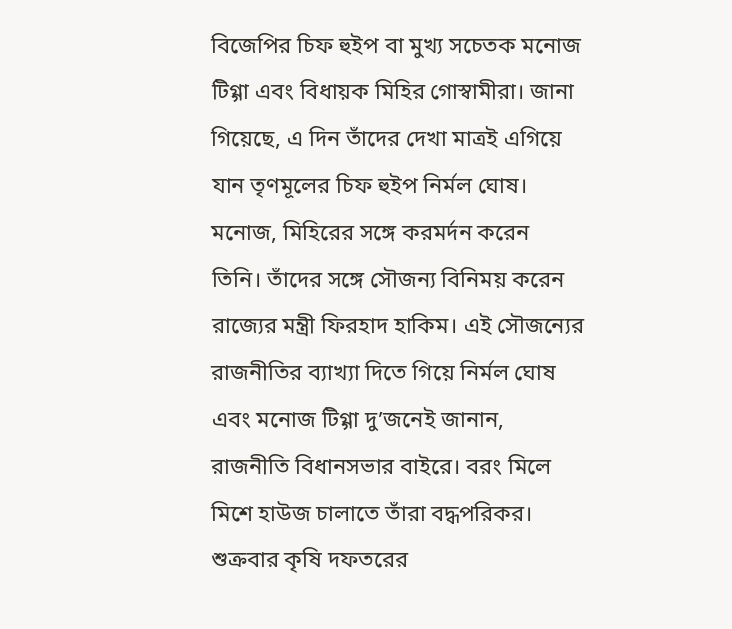বিজেপির চিফ হুইপ বা মুখ্য সচেতক মনোজ টিগ্গা এবং বিধায়ক মিহির গোস্বামীরা। জানা গিয়েছে, এ দিন তাঁদের দেখা মাত্রই এগিয়ে যান তৃণমূলের চিফ হুইপ নির্মল ঘোষ। মনোজ, মিহিরের সঙ্গে করমর্দন করেন তিনি। তাঁদের সঙ্গে সৌজন্য বিনিময় করেন রাজ্যের মন্ত্রী ফিরহাদ হাকিম। এই সৌজন্যের রাজনীতির ব্যাখ্যা দিতে গিয়ে নির্মল ঘোষ এবং মনোজ টিগ্গা দু’জনেই জানান, রাজনীতি বিধানসভার বাইরে। বরং মিলে মিশে হাউজ চালাতে তাঁরা বদ্ধপরিকর। শুক্রবার কৃষি দফতরের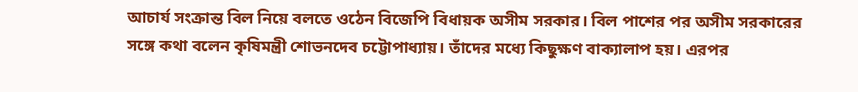আচার্য সংক্রান্ত বিল নিয়ে বলতে ওঠেন বিজেপি বিধায়ক অসীম সরকার। বিল পাশের পর অসীম সরকারের সঙ্গে কথা বলেন কৃষিমন্ত্রী শোভনদেব চট্টোপাধ্যায়। তাঁদের মধ্যে কিছুক্ষণ বাক্যালাপ হয়। এরপর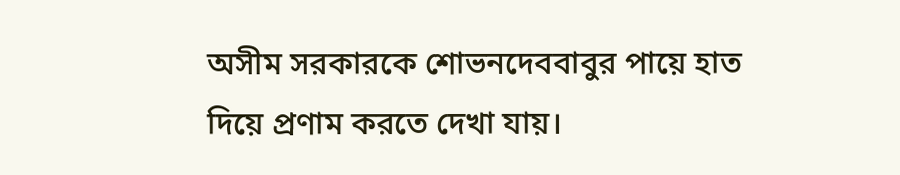অসীম সরকারকে শোভনদেববাবুর পায়ে হাত দিয়ে প্রণাম করতে দেখা যায়।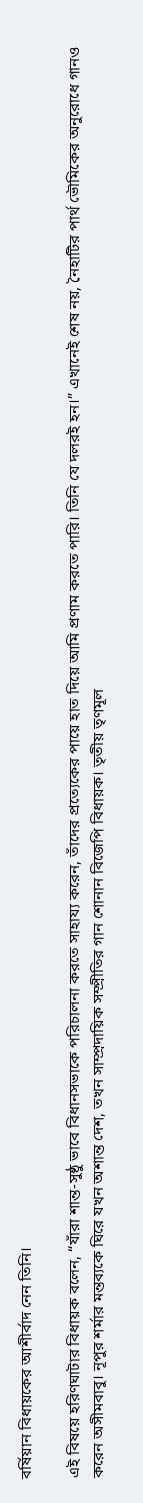বর্ষিয়ান বিধায়কের আশীর্বাদ নেন তিনি।

এই বিষয়ে হরিণঘাটার বিধায়ক বলেন, “যাঁরা শান্ত-সুষ্ঠু ভাবে বিধানসভাকে পরিচালনা করতে সাহায্য করেন, তাঁদের প্রত্যেকের পায়ে হাত দিয়ে আমি প্রণাম করতে পারি। তিনি যে দলরই হন।” এখানেই শেষ নয়, নৈহাটির পার্থ ভৌমিকের অনুরোধে গানও করেন অসীমবাবু। নূপুর শর্মার মন্তব্যকে ঘিরে যখন অশান্ত দেশ, তখন সাম্প্রদায়িক সম্প্রীতির গান শোনান বিজেপি বিধায়ক। তৃতীয় তৃণমূল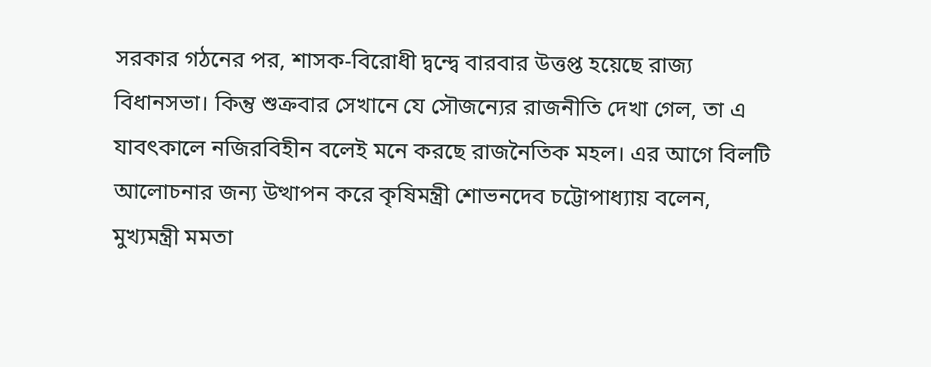সরকার গঠনের পর, শাসক-বিরোধী দ্বন্দ্বে বারবার উত্তপ্ত হয়েছে রাজ্য বিধানসভা। কিন্তু শুক্রবার সেখানে যে সৌজন্যের রাজনীতি দেখা গেল, তা এ যাবৎকালে নজিরবিহীন বলেই মনে করছে রাজনৈতিক মহল। এর আগে বিলটি আলোচনার জন্য উত্থাপন করে কৃষিমন্ত্রী শোভনদেব চট্টোপাধ্যায় বলেন, মুখ্যমন্ত্রী মমতা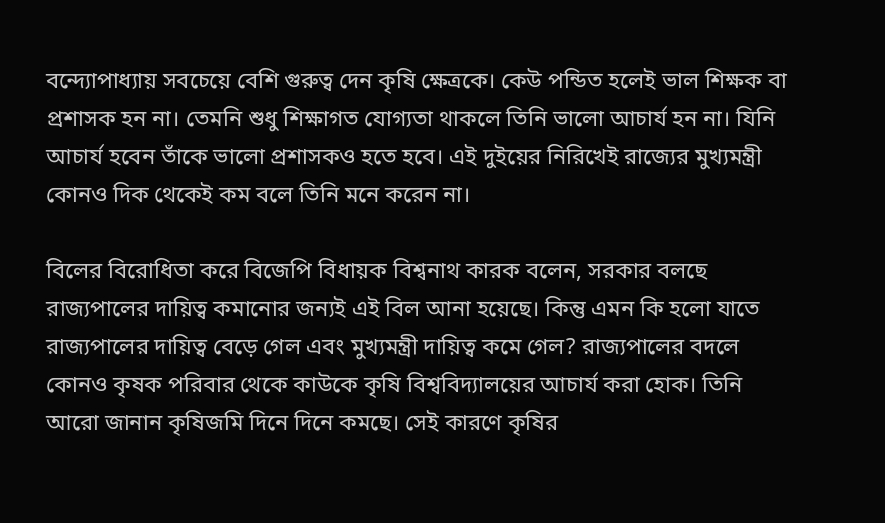বন্দ্যোপাধ্যায় সবচেয়ে বেশি গুরুত্ব দেন কৃষি ক্ষেত্রকে। কেউ পন্ডিত হলেই ভাল শিক্ষক বা প্রশাসক হন না। তেমনি শুধু শিক্ষাগত যোগ্যতা থাকলে তিনি ভালো আচার্য হন না। যিনি আচার্য হবেন তাঁকে ভালো প্রশাসকও হতে হবে। এই দুইয়ের নিরিখেই রাজ্যের মুখ্যমন্ত্রী কোনও দিক থেকেই কম বলে তিনি মনে করেন না।

বিলের বিরোধিতা করে বিজেপি বিধায়ক বিশ্বনাথ কারক বলেন, সরকার বলছে রাজ্যপালের দায়িত্ব কমানোর জন্যই এই বিল আনা হয়েছে। কিন্তু এমন কি হলো যাতে রাজ্যপালের দায়িত্ব বেড়ে গেল এবং মুখ্যমন্ত্রী দায়িত্ব কমে গেল? রাজ্যপালের বদলে কোনও কৃষক পরিবার থেকে কাউকে কৃষি বিশ্ববিদ্যালয়ের আচার্য করা হোক। তিনি আরো জানান কৃষিজমি দিনে দিনে কমছে। সেই কারণে কৃষির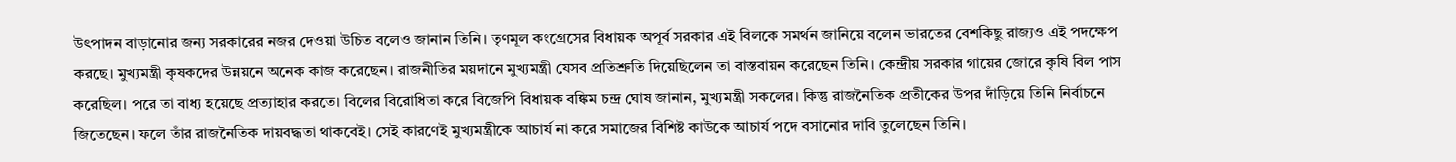উৎপাদন বাড়ানোর জন্য সরকারের নজর দেওয়া উচিত বলেও জানান তিনি। তৃণমূল কংগ্রেসের বিধায়ক অপূর্ব সরকার এই বিলকে সমর্থন জানিয়ে বলেন ভারতের বেশকিছু রাজ্যও এই পদক্ষেপ করছে। মুখ্যমন্ত্রী কৃষকদের উন্নয়নে অনেক কাজ করেছেন। রাজনীতির ময়দানে মুখ্যমন্ত্রী যেসব প্রতিশ্রুতি দিয়েছিলেন তা বাস্তবায়ন করেছেন তিনি। কেন্দ্রীয় সরকার গায়ের জোরে কৃষি বিল পাস করেছিল। পরে তা বাধ্য হয়েছে প্রত্যাহার করতে। বিলের বিরোধিতা করে বিজেপি বিধায়ক বঙ্কিম চন্দ্র ঘোষ জানান, মুখ্যমন্ত্রী সকলের। কিন্তু রাজনৈতিক প্রতীকের উপর দাঁড়িয়ে তিনি নির্বাচনে জিতেছেন। ফলে তাঁর রাজনৈতিক দায়বদ্ধতা থাকবেই। সেই কারণেই মুখ্যমন্ত্রীকে আচার্য না করে সমাজের বিশিষ্ট কাউকে আচার্য পদে বসানোর দাবি তুলেছেন তিনি।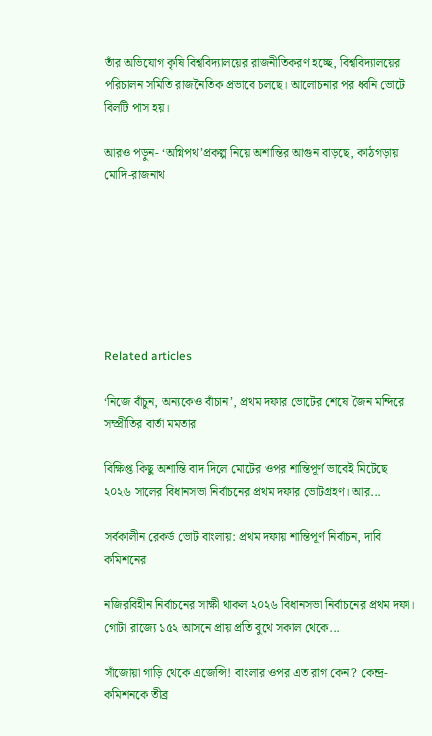তাঁর অভিযোগ কৃষি বিশ্ববিদ্যালয়ের রাজনীতিকরণ হচ্ছে, বিশ্ববিদ্যালয়ের পরিচালন সমিতি রাজনৈতিক প্রভাবে চলছে। ‌আলোচনার পর ধ্বনি ভোটে বিলটি পাস হয়।

আরও পড়ুন- ‘অগ্নিপথ’প্রকল্প নিয়ে অশান্তির আগুন বাড়ছে, কাঠগড়ায় মোদি-রাজনাথ







Related articles

‘নিজে বাঁচুন, অন্যকেও বাঁচান’, প্রথম দফার ভোটের শেষে জৈন মন্দিরে সম্প্রীতির বার্তা মমতার

বিক্ষিপ্ত কিছু অশান্তি বাদ দিলে মোটের ওপর শান্তিপূর্ণ ভাবেই মিটেছে ২০২৬ সালের বিধানসভা নির্বাচনের প্রথম দফার ভোটগ্রহণ। আর...

সর্বকালীন রেকর্ড ভোট বাংলায়: প্রথম দফায় শান্তিপূর্ণ নির্বাচন, দাবি কমিশনের

নজিরবিহীন নির্বাচনের সাক্ষী থাকল ২০২৬ বিধানসভা নির্বাচনের প্রথম দফা। গোটা রাজ্যে ১৫২ আসনে প্রায় প্রতি বুথে সকাল থেকে...

সাঁজোয়া গাড়ি থেকে এজেন্সি! বাংলার ওপর এত রাগ কেন? কেন্দ্র-কমিশনকে তীব্র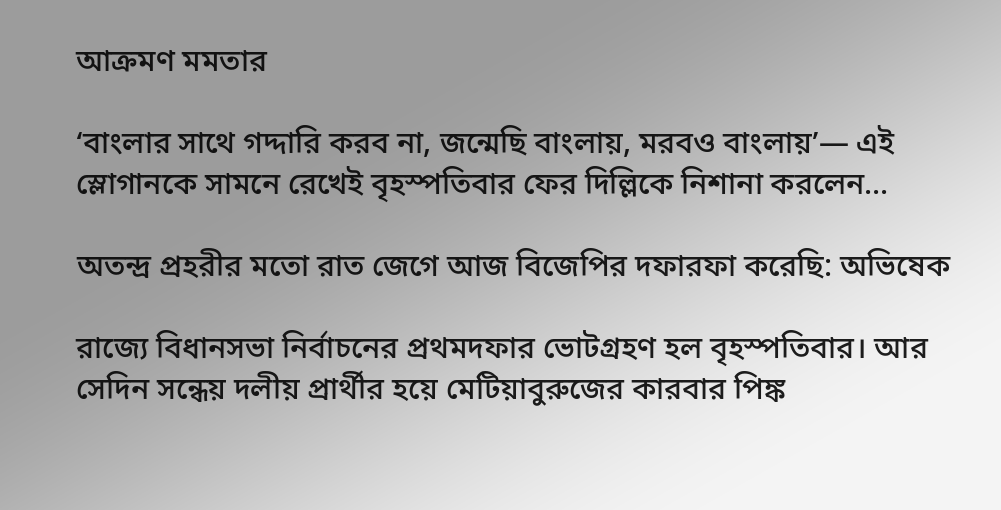আক্রমণ মমতার

‘বাংলার সাথে গদ্দারি করব না, জন্মেছি বাংলায়, মরবও বাংলায়’— এই স্লোগানকে সামনে রেখেই বৃহস্পতিবার ফের দিল্লিকে নিশানা করলেন...

অতন্দ্র প্রহরীর মতো রাত জেগে আজ বিজেপির দফারফা করেছি: অভিষেক

রাজ্যে বিধানসভা নির্বাচনের প্রথমদফার ভোটগ্রহণ হল বৃহস্পতিবার। আর সেদিন সন্ধেয় দলীয় প্রার্থীর হয়ে মেটিয়াবুরুজের কারবার পিঙ্ক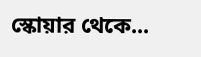স্কোয়ার থেকে...